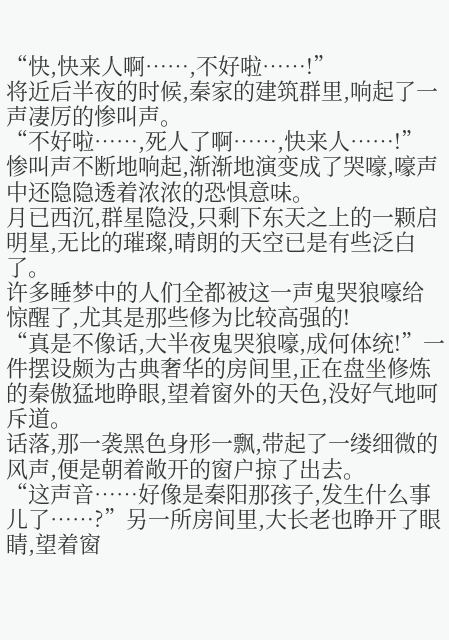“快,快来人啊……,不好啦……!”
将近后半夜的时候,秦家的建筑群里,响起了一声凄厉的惨叫声。
“不好啦……,死人了啊……,快来人……!”
惨叫声不断地响起,渐渐地演变成了哭嚎,嚎声中还隐隐透着浓浓的恐惧意味。
月已西沉,群星隐没,只剩下东天之上的一颗启明星,无比的璀璨,晴朗的天空已是有些泛白了。
许多睡梦中的人们全都被这一声鬼哭狼嚎给惊醒了,尤其是那些修为比较高强的!
“真是不像话,大半夜鬼哭狼嚎,成何体统!”一件摆设颇为古典奢华的房间里,正在盘坐修炼的秦傲猛地睁眼,望着窗外的天色,没好气地呵斥道。
话落,那一袭黑色身形一飘,带起了一缕细微的风声,便是朝着敞开的窗户掠了出去。
“这声音……好像是秦阳那孩子,发生什么事儿了……?”另一所房间里,大长老也睁开了眼睛,望着窗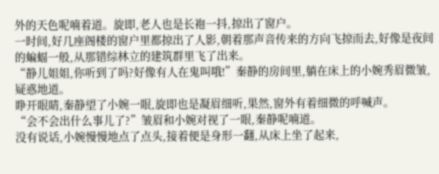外的天色呢喃着道。旋即,老人也是长袍一抖,掠出了窗户。
一时间,好几座阁楼的窗户里都掠出了人影,朝着那声音传来的方向飞掠而去,好像是夜间的蝙蝠一般,从那错综林立的建筑群里飞了出来。
“静儿姐姐,你听到了吗?好像有人在鬼叫哦!”秦静的房间里,躺在床上的小婉秀眉微皱,疑惑地道。
睁开眼睛,秦静望了小婉一眼,旋即也是凝眉细听,果然,窗外有着细微的呼喊声。
“会不会出什么事儿了?”皱眉和小婉对视了一眼,秦静呢喃道。
没有说话,小婉慢慢地点了点头,接着便是身形一翻,从床上坐了起来,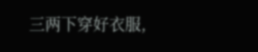三两下穿好衣服,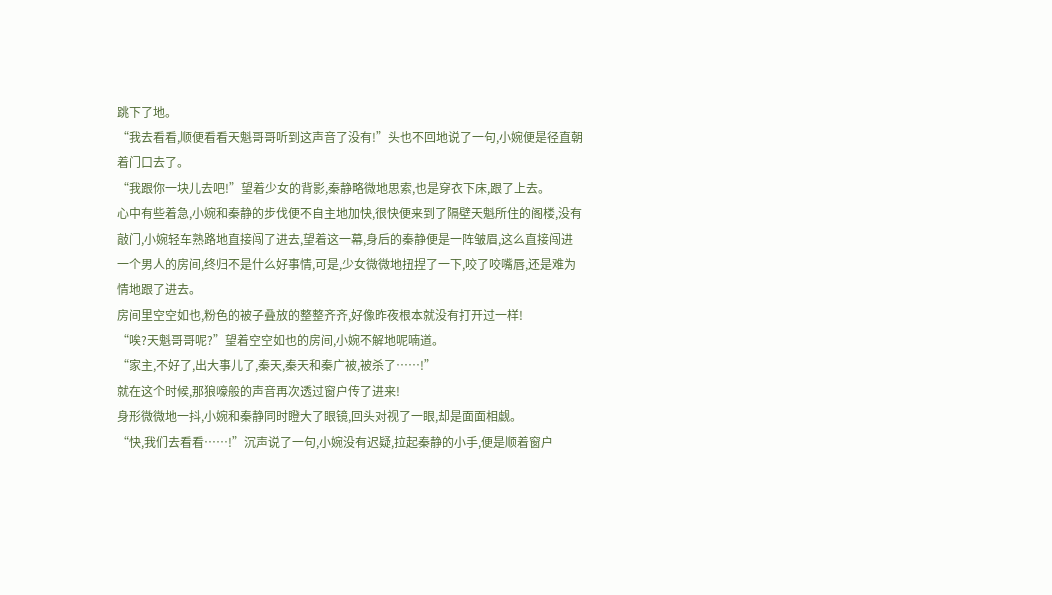跳下了地。
“我去看看,顺便看看天魁哥哥听到这声音了没有!”头也不回地说了一句,小婉便是径直朝着门口去了。
“我跟你一块儿去吧!”望着少女的背影,秦静略微地思索,也是穿衣下床,跟了上去。
心中有些着急,小婉和秦静的步伐便不自主地加快,很快便来到了隔壁天魁所住的阁楼,没有敲门,小婉轻车熟路地直接闯了进去,望着这一幕,身后的秦静便是一阵皱眉,这么直接闯进一个男人的房间,终归不是什么好事情,可是,少女微微地扭捏了一下,咬了咬嘴唇,还是难为情地跟了进去。
房间里空空如也,粉色的被子叠放的整整齐齐,好像昨夜根本就没有打开过一样!
“唉?天魁哥哥呢?”望着空空如也的房间,小婉不解地呢喃道。
“家主,不好了,出大事儿了,秦天,秦天和秦广被,被杀了……!”
就在这个时候,那狼嚎般的声音再次透过窗户传了进来!
身形微微地一抖,小婉和秦静同时瞪大了眼镜,回头对视了一眼,却是面面相觑。
“快,我们去看看……!”沉声说了一句,小婉没有迟疑,拉起秦静的小手,便是顺着窗户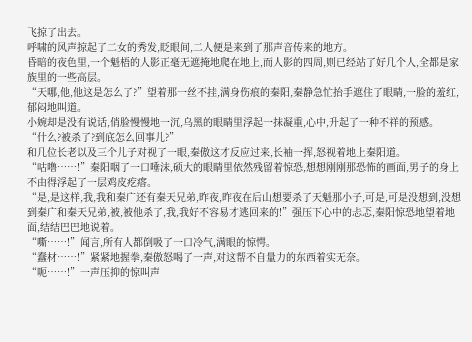飞掠了出去。
呼啸的风声掠起了二女的秀发,眨眼间,二人便是来到了那声音传来的地方。
昏暗的夜色里,一个魁梧的人影正毫无遮掩地爬在地上,而人影的四周,则已经站了好几个人,全都是家族里的一些高层。
“天哪,他,他这是怎么了?”望着那一丝不挂,满身伤痕的秦阳,秦静急忙抬手遮住了眼睛,一脸的羞红,郁闷地叫道。
小婉却是没有说话,俏脸慢慢地一沉,乌黑的眼睛里浮起一抹凝重,心中,升起了一种不祥的预感。
“什么?被杀了?到底怎么回事儿?”
和几位长老以及三个儿子对视了一眼,秦傲这才反应过来,长袖一挥,怒视着地上秦阳道。
“咕噜……!”秦阳咽了一口唾沫,硕大的眼睛里依然残留着惊恐,想想刚刚那恐怖的画面,男子的身上不由得浮起了一层鸡皮疙瘩。
“是,是这样,我,我和秦广还有秦天兄弟,昨夜,昨夜在后山想要杀了天魁那小子,可是,可是没想到,没想到秦广和秦天兄弟,被,被他杀了,我,我好不容易才逃回来的!”强压下心中的忐忑,秦阳惊恐地望着地面,结结巴巴地说着。
“嘶……!”闻言,所有人都倒吸了一口冷气,满眼的惊愕。
“蠢材……!”紧紧地握拳,秦傲怒喝了一声,对这帮不自量力的东西着实无奈。
“呃……!”一声压抑的惊叫声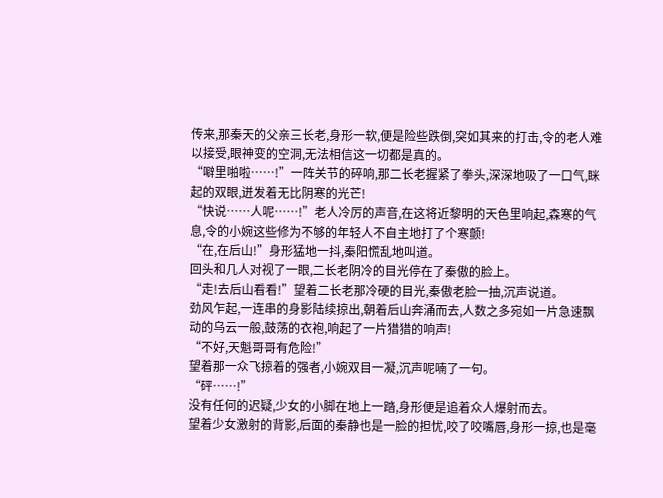传来,那秦天的父亲三长老,身形一软,便是险些跌倒,突如其来的打击,令的老人难以接受,眼神变的空洞,无法相信这一切都是真的。
“噼里啪啦……!”一阵关节的碎响,那二长老握紧了拳头,深深地吸了一口气,眯起的双眼,迸发着无比阴寒的光芒!
“快说……人呢……!”老人冷厉的声音,在这将近黎明的天色里响起,森寒的气息,令的小婉这些修为不够的年轻人不自主地打了个寒颤!
“在,在后山!”身形猛地一抖,秦阳慌乱地叫道。
回头和几人对视了一眼,二长老阴冷的目光停在了秦傲的脸上。
“走!去后山看看!”望着二长老那冷硬的目光,秦傲老脸一抽,沉声说道。
劲风乍起,一连串的身影陆续掠出,朝着后山奔涌而去,人数之多宛如一片急速飘动的乌云一般,鼓荡的衣袍,响起了一片猎猎的响声!
“不好,天魁哥哥有危险!”
望着那一众飞掠着的强者,小婉双目一凝,沉声呢喃了一句。
“砰……!”
没有任何的迟疑,少女的小脚在地上一踏,身形便是追着众人爆射而去。
望着少女激射的背影,后面的秦静也是一脸的担忧,咬了咬嘴唇,身形一掠,也是毫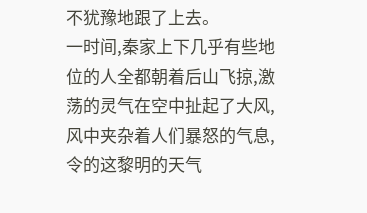不犹豫地跟了上去。
一时间,秦家上下几乎有些地位的人全都朝着后山飞掠,激荡的灵气在空中扯起了大风,风中夹杂着人们暴怒的气息,令的这黎明的天气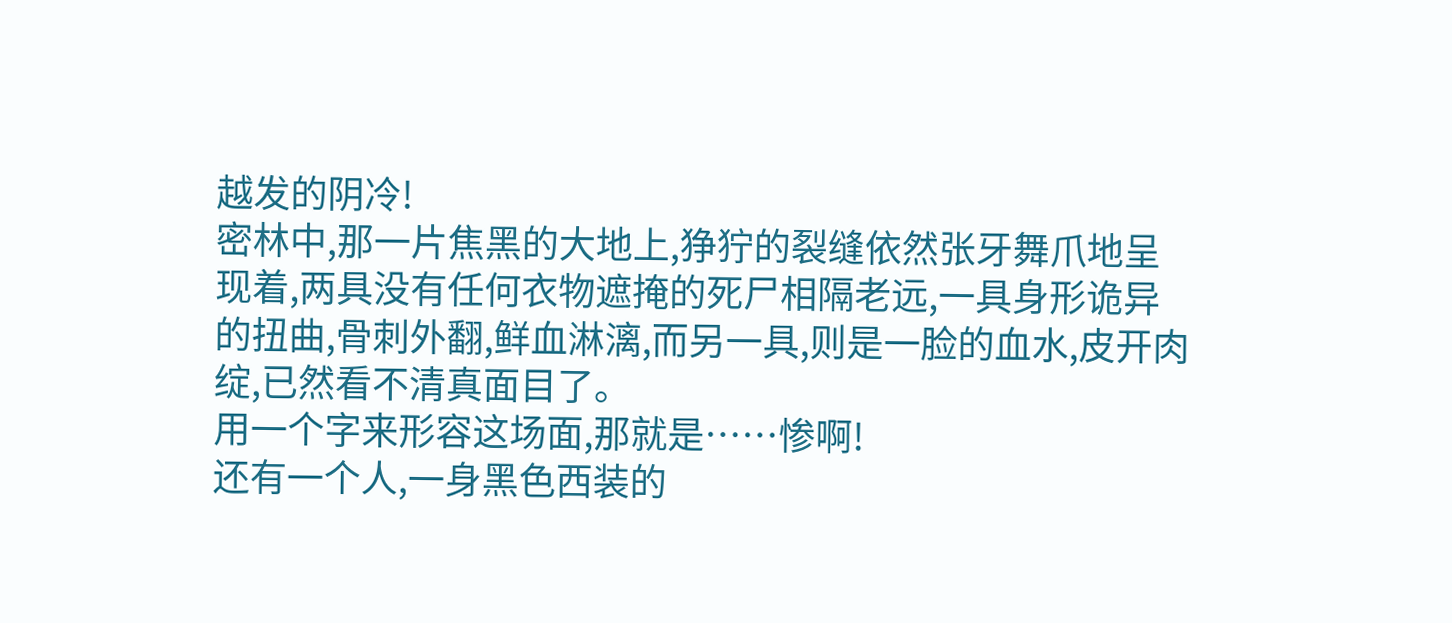越发的阴冷!
密林中,那一片焦黑的大地上,狰狞的裂缝依然张牙舞爪地呈现着,两具没有任何衣物遮掩的死尸相隔老远,一具身形诡异的扭曲,骨刺外翻,鲜血淋漓,而另一具,则是一脸的血水,皮开肉绽,已然看不清真面目了。
用一个字来形容这场面,那就是……惨啊!
还有一个人,一身黑色西装的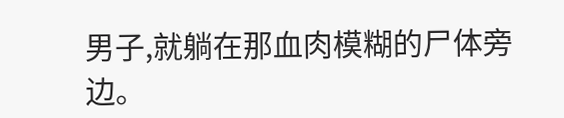男子,就躺在那血肉模糊的尸体旁边。